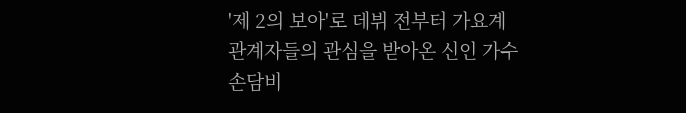'제 2의 보아'로 데뷔 전부터 가요계 관계자들의 관심을 받아온 신인 가수 손담비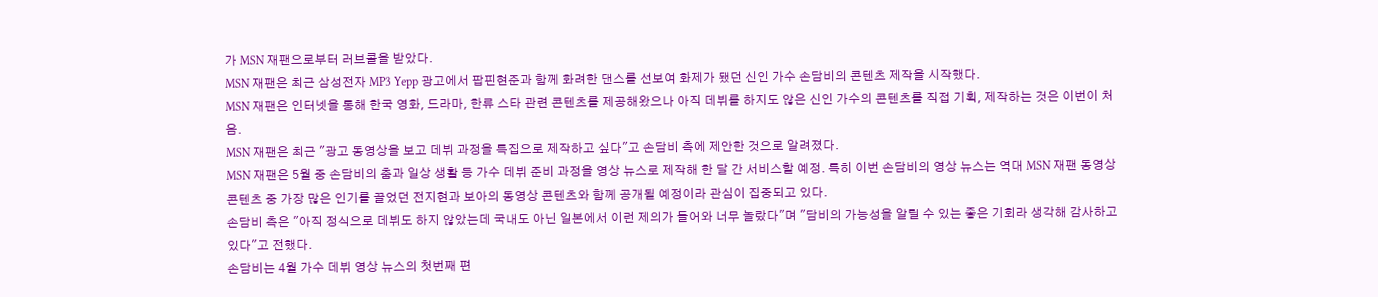가 MSN 재팬으로부터 러브콜을 받았다.
MSN 재팬은 최근 삼성전자 MP3 Yepp 광고에서 팝핀현준과 함께 화려한 댄스를 선보여 화제가 됐던 신인 가수 손담비의 콘텐츠 제작을 시작했다.
MSN 재팬은 인터넷을 통해 한국 영화, 드라마, 한류 스타 관련 콘텐츠를 제공해왔으나 아직 데뷔를 하지도 않은 신인 가수의 콘텐츠를 직접 기획, 제작하는 것은 이번이 처음.
MSN 재팬은 최근 "광고 동영상을 보고 데뷔 과정을 특집으로 제작하고 싶다"고 손담비 측에 제안한 것으로 알려졌다.
MSN 재팬은 5월 중 손담비의 춤과 일상 생활 등 가수 데뷔 준비 과정을 영상 뉴스로 제작해 한 달 간 서비스할 예정. 특히 이번 손담비의 영상 뉴스는 역대 MSN 재팬 동영상 콘텐츠 중 가장 많은 인기를 끌었던 전지현과 보아의 동영상 콘텐츠와 함께 공개될 예정이라 관심이 집중되고 있다.
손담비 측은 "아직 정식으로 데뷔도 하지 않았는데 국내도 아닌 일본에서 이런 제의가 들어와 너무 놀랐다"며 "담비의 가능성을 알릴 수 있는 좋은 기회라 생각해 감사하고 있다"고 전했다.
손담비는 4월 가수 데뷔 영상 뉴스의 첫번째 편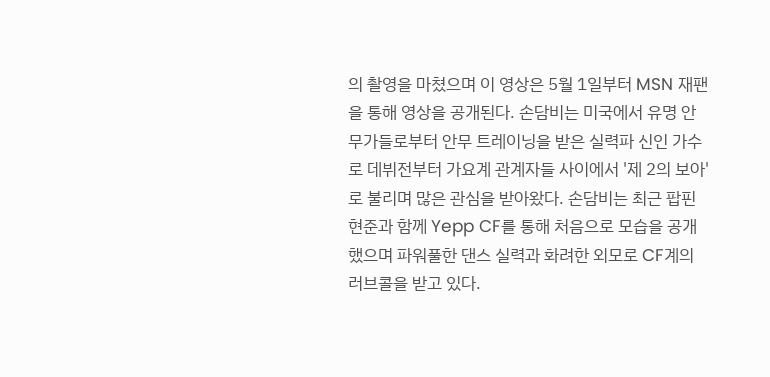의 촬영을 마쳤으며 이 영상은 5월 1일부터 MSN 재팬을 통해 영상을 공개된다. 손담비는 미국에서 유명 안무가들로부터 안무 트레이닝을 받은 실력파 신인 가수로 데뷔전부터 가요계 관계자들 사이에서 '제 2의 보아'로 불리며 많은 관심을 받아왔다. 손담비는 최근 팝핀현준과 함께 Yepp CF를 통해 처음으로 모습을 공개했으며 파워풀한 댄스 실력과 화려한 외모로 CF계의 러브콜을 받고 있다.